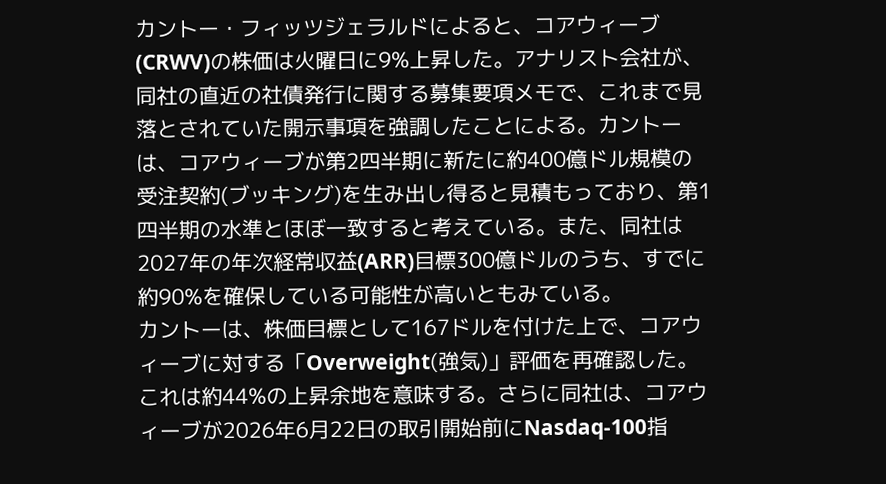カントー・フィッツジェラルドによると、コアウィーブ(CRWV)の株価は火曜日に9%上昇した。アナリスト会社が、同社の直近の社債発行に関する募集要項メモで、これまで見落とされていた開示事項を強調したことによる。カントーは、コアウィーブが第2四半期に新たに約400億ドル規模の受注契約(ブッキング)を生み出し得ると見積もっており、第1四半期の水準とほぼ一致すると考えている。また、同社は2027年の年次経常収益(ARR)目標300億ドルのうち、すでに約90%を確保している可能性が高いともみている。
カントーは、株価目標として167ドルを付けた上で、コアウィーブに対する「Overweight(強気)」評価を再確認した。これは約44%の上昇余地を意味する。さらに同社は、コアウィーブが2026年6月22日の取引開始前にNasdaq-100指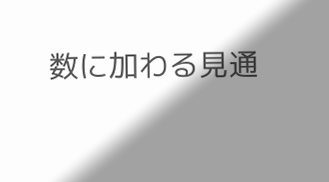数に加わる見通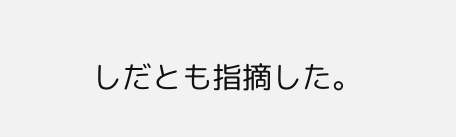しだとも指摘した。